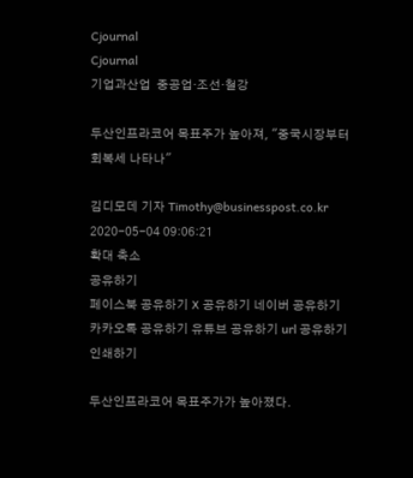Cjournal
Cjournal
기업과산업  중공업·조선·철강

두산인프라코어 목표주가 높아져, "중국시장부터 회복세 나타나"

김디모데 기자 Timothy@businesspost.co.kr 2020-05-04 09:06:21
확대 축소
공유하기
페이스북 공유하기 X 공유하기 네이버 공유하기 카카오톡 공유하기 유튜브 공유하기 url 공유하기 인쇄하기

두산인프라코어 목표주가가 높아졌다.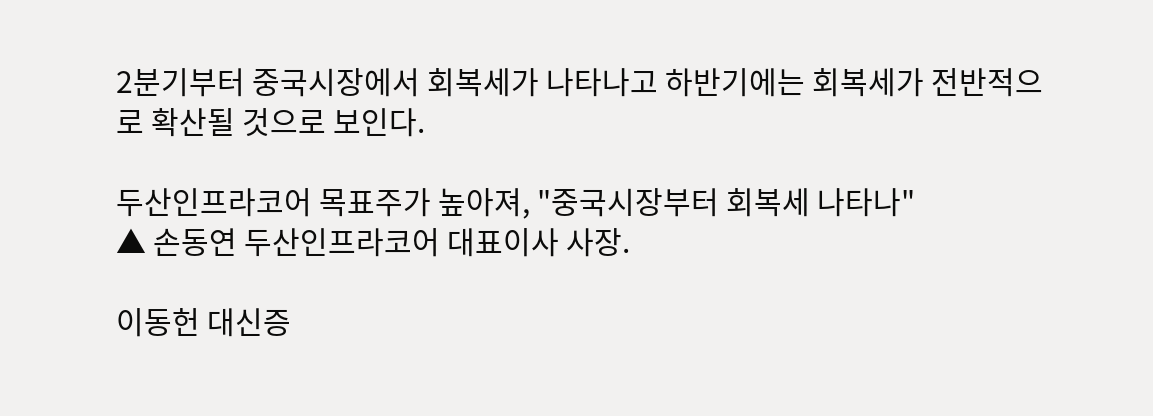2분기부터 중국시장에서 회복세가 나타나고 하반기에는 회복세가 전반적으로 확산될 것으로 보인다.

두산인프라코어 목표주가 높아져, "중국시장부터 회복세 나타나"
▲ 손동연 두산인프라코어 대표이사 사장.

이동헌 대신증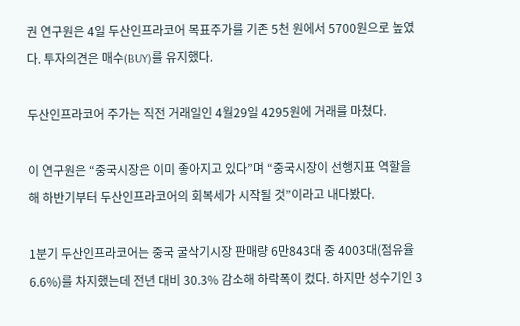권 연구원은 4일 두산인프라코어 목표주가를 기존 5천 원에서 5700원으로 높였다. 투자의견은 매수(BUY)를 유지했다.

두산인프라코어 주가는 직전 거래일인 4월29일 4295원에 거래를 마쳤다.

이 연구원은 “중국시장은 이미 좋아지고 있다”며 “중국시장이 선행지표 역할을 해 하반기부터 두산인프라코어의 회복세가 시작될 것”이라고 내다봤다.

1분기 두산인프라코어는 중국 굴삭기시장 판매량 6만843대 중 4003대(점유율 6.6%)를 차지했는데 전년 대비 30.3% 감소해 하락폭이 컸다. 하지만 성수기인 3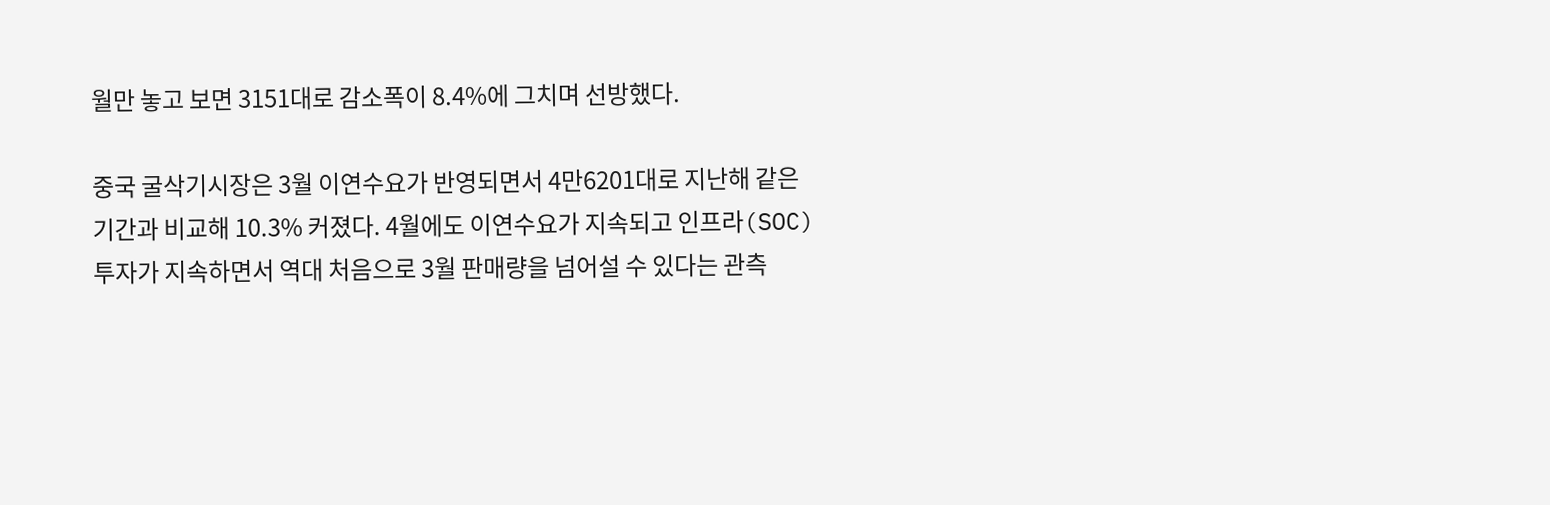월만 놓고 보면 3151대로 감소폭이 8.4%에 그치며 선방했다.

중국 굴삭기시장은 3월 이연수요가 반영되면서 4만6201대로 지난해 같은 기간과 비교해 10.3% 커졌다. 4월에도 이연수요가 지속되고 인프라(SOC) 투자가 지속하면서 역대 처음으로 3월 판매량을 넘어설 수 있다는 관측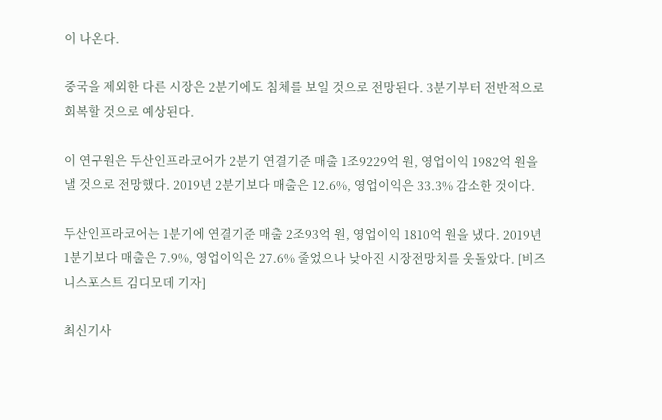이 나온다.

중국을 제외한 다른 시장은 2분기에도 침체를 보일 것으로 전망된다. 3분기부터 전반적으로 회복할 것으로 예상된다.

이 연구원은 두산인프라코어가 2분기 연결기준 매출 1조9229억 원, 영업이익 1982억 원을 낼 것으로 전망했다. 2019년 2분기보다 매출은 12.6%, 영업이익은 33.3% 감소한 것이다.

두산인프라코어는 1분기에 연결기준 매출 2조93억 원, 영업이익 1810억 원을 냈다. 2019년 1분기보다 매출은 7.9%, 영업이익은 27.6% 줄었으나 낮아진 시장전망치를 웃돌았다. [비즈니스포스트 김디모데 기자]

최신기사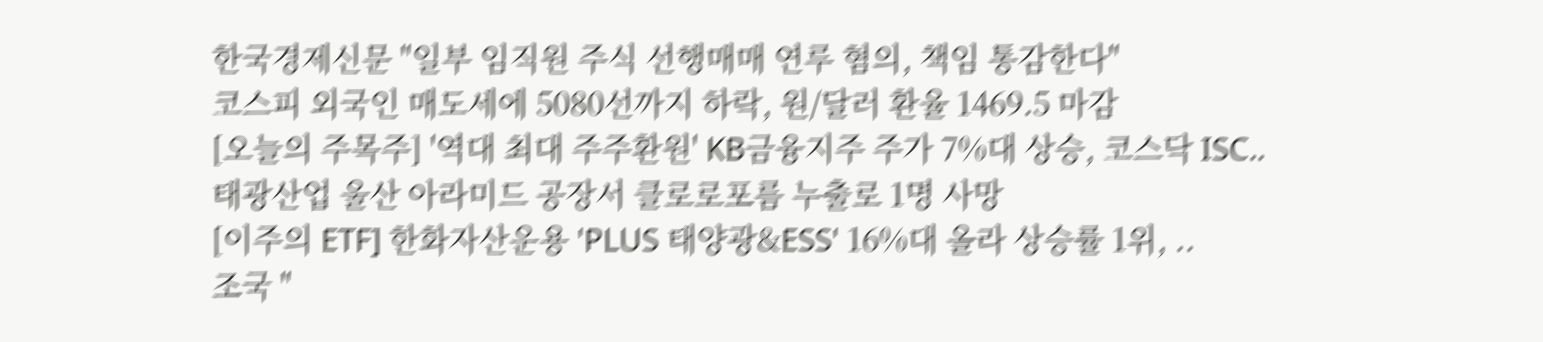한국경제신문 "일부 임직원 주식 선행매매 연루 혐의, 책임 통감한다"
코스피 외국인 매도세에 5080선까지 하락, 원/달러 환율 1469.5 마감
[오늘의 주목주] '역대 최대 주주환원' KB금융지주 주가 7%대 상승, 코스닥 ISC..
태광산업 울산 아라미드 공장서 클로로포름 누출로 1명 사망
[이주의 ETF] 한화자산운용 'PLUS 태양광&ESS' 16%대 올라 상승률 1위, ..
조국 "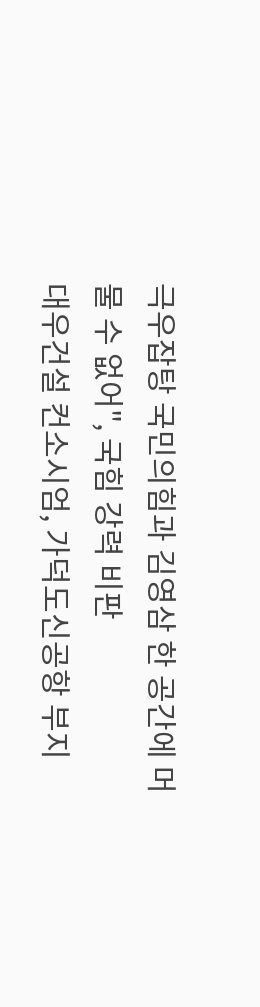극우잡탕 국민의힘과 김영삼 한 공간에 머물 수 없어", 국힘 강력 비판
대우건설 컨소시엄, 가덕도신공항 부지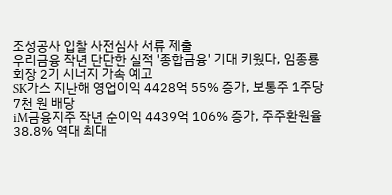조성공사 입찰 사전심사 서류 제출
우리금융 작년 단단한 실적 '종합금융' 기대 키웠다, 임종룡 회장 2기 시너지 가속 예고
SK가스 지난해 영업이익 4428억 55% 증가, 보통주 1주당 7천 원 배당
iM금융지주 작년 순이익 4439억 106% 증가, 주주환원율 38.8% 역대 최대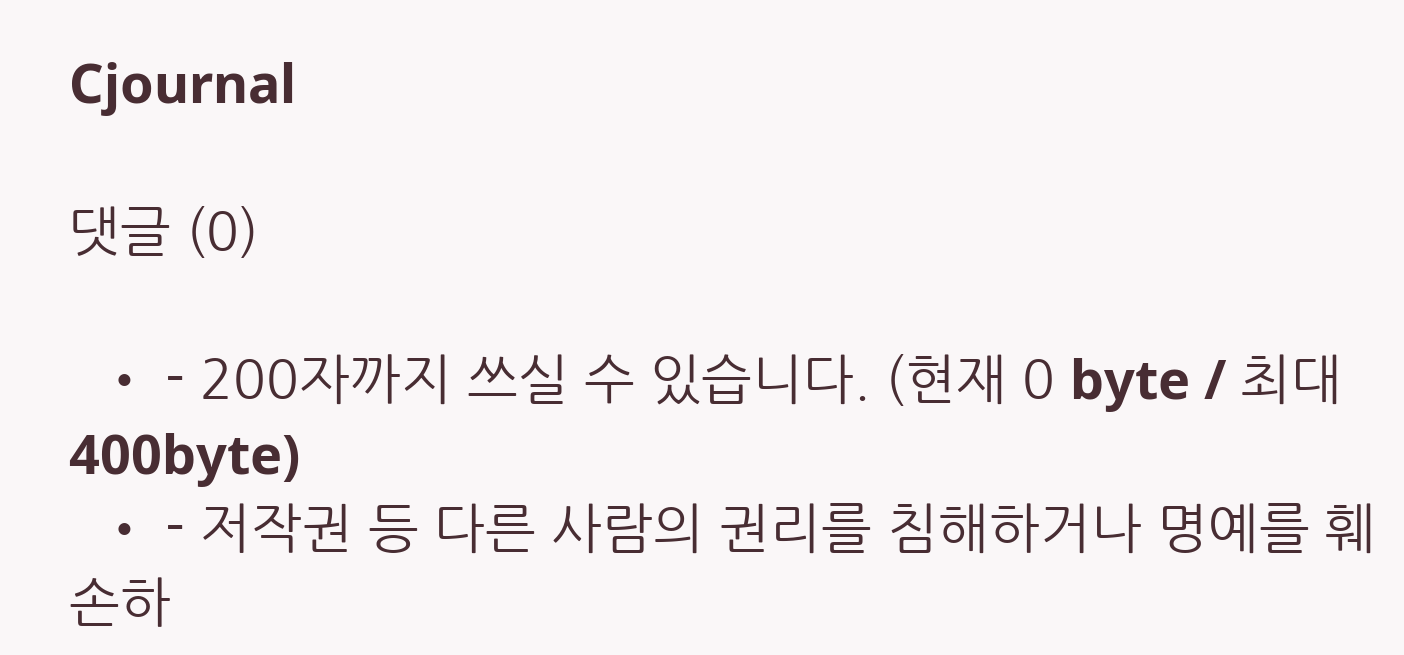Cjournal

댓글 (0)

  • - 200자까지 쓰실 수 있습니다. (현재 0 byte / 최대 400byte)
  • - 저작권 등 다른 사람의 권리를 침해하거나 명예를 훼손하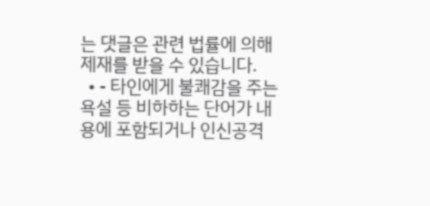는 댓글은 관련 법률에 의해 제재를 받을 수 있습니다.
  • - 타인에게 불쾌감을 주는 욕설 등 비하하는 단어가 내용에 포함되거나 인신공격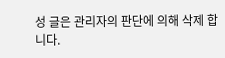성 글은 관리자의 판단에 의해 삭제 합니다.